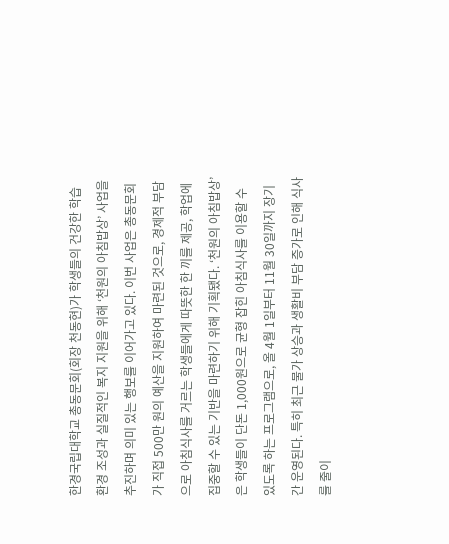한경국립대학교 총동문회(회장 천동현)가 학생들의 건강한 학습환경 조성과 실질적인 복지 지원을 위해 ‘천원의 아침밥상’ 사업을 추진하며 의미 있는 행보를 이어가고 있다. 이번 사업은 총동문회가 직접 500만 원의 예산을 지원하여 마련된 것으로, 경제적 부담으로 아침식사를 거르는 학생들에게 따뜻한 한 끼를 제공, 학업에 집중할 수 있는 기반을 마련하기 위해 기획됐다. ‘천원의 아침밥상’은 학생들이 단돈 1,000원으로 균형 잡힌 아침식사를 이용할 수 있도록 하는 프로그램으로, 올 4월 1일부터 11월 30일까지 장기간 운영된다. 특히 최근 물가 상승과 생활비 부담 증가로 인해 식사를 줄이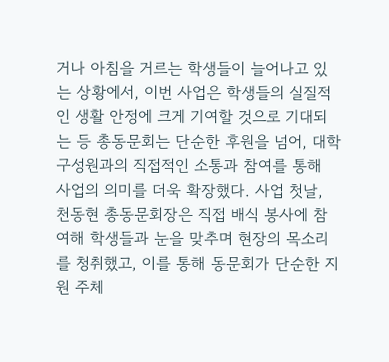거나 아침을 거르는 학생들이 늘어나고 있는 상황에서, 이번 사업은 학생들의 실질적인 생활 안정에 크게 기여할 것으로 기대되는 등 총동문회는 단순한 후원을 넘어, 대학 구성원과의 직접적인 소통과 참여를 통해 사업의 의미를 더욱 확장했다. 사업 첫날, 천동현 총동문회장은 직접 배식 봉사에 참여해 학생들과 눈을 맞추며 현장의 목소리를 청취했고, 이를 통해 동문회가 단순한 지원 주체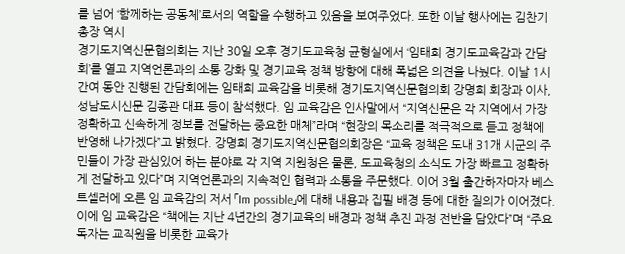를 넘어 ‘함께하는 공동체’로서의 역할을 수행하고 있음을 보여주었다. 또한 이날 행사에는 김찬기 총장 역시
경기도지역신문협의회는 지난 30일 오후 경기도교육청 균형실에서 ‘임태희 경기도교육감과 간담회’를 열고 지역언론과의 소통 강화 및 경기교육 정책 방향에 대해 폭넓은 의견을 나눴다. 이날 1시간여 동안 진행된 간담회에는 임태희 교육감을 비롯해 경기도지역신문협의회 강명희 회장과 이사, 성남도시신문 김종관 대표 등이 참석했다. 임 교육감은 인사말에서 “지역신문은 각 지역에서 가장 정확하고 신속하게 정보를 전달하는 중요한 매체”라며 “현장의 목소리를 적극적으로 듣고 정책에 반영해 나가겠다”고 밝혔다. 강명희 경기도지역신문협의회장은 “교육 정책은 도내 31개 시군의 주민들이 가장 관심있어 하는 분야로 각 지역 지원청은 물론, 도교육청의 소식도 가장 빠르고 정확하게 전달하고 있다”며 지역언론과의 지속적인 협력과 소통을 주문했다. 이어 3월 출간하자마자 베스트셀러에 오른 임 교육감의 저서 「Im possible」에 대해 내용과 집필 배경 등에 대한 질의가 이어졌다. 이에 임 교육감은 “책에는 지난 4년간의 경기교육의 배경과 정책 추진 과정 전반을 담았다”며 “주요 독자는 교직원을 비롯한 교육가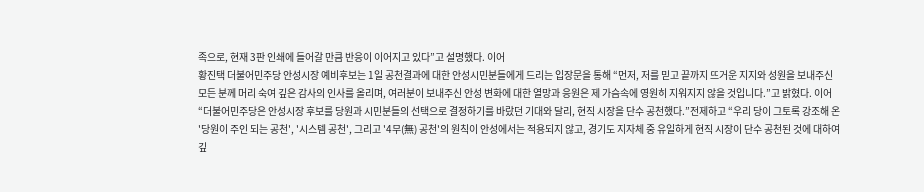족으로, 현재 3판 인쇄에 들어갈 만큼 반응이 이어지고 있다”고 설명했다. 이어
황진택 더불어민주당 안성시장 예비후보는 1일 공천결과에 대한 안성시민분들에게 드리는 입장문을 통해 “먼저, 저를 믿고 끝까지 뜨거운 지지와 성원을 보내주신 모든 분께 머리 숙여 깊은 감사의 인사를 올리며, 여러분이 보내주신 안성 변화에 대한 열망과 응원은 제 가슴속에 영원히 지워지지 않을 것입니다.”고 밝혔다. 이어 “더불어민주당은 안성시장 후보를 당원과 시민분들의 선택으로 결정하기를 바랐던 기대와 달리, 현직 시장을 단수 공천했다.”전제하고 “우리 당이 그토록 강조해 온 '당원이 주인 되는 공천', '시스템 공천', 그리고 '4무(無) 공천'의 원칙이 안성에서는 적용되지 않고, 경기도 지자체 중 유일하게 현직 시장이 단수 공천된 것에 대하여 깊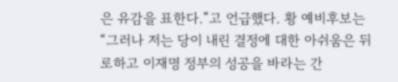은 유감을 표한다.”고 언급했다. 황 예비후보는 “그러나 저는 당이 내린 결정에 대한 아쉬움은 뒤로하고 이재명 정부의 성공을 바라는 간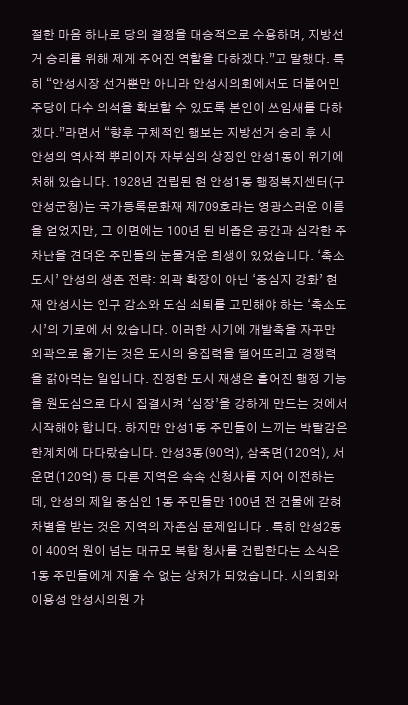절한 마음 하나로 당의 결정을 대승적으로 수용하며, 지방선거 승리를 위해 제게 주어진 역할을 다하겠다.”고 말했다. 특히 “안성시장 선거뿐만 아니라 안성시의회에서도 더불어민주당이 다수 의석을 확보할 수 있도록 본인이 쓰임새를 다하겠다.”라면서 “향후 구체적인 행보는 지방선거 승리 후 시
안성의 역사적 뿌리이자 자부심의 상징인 안성1동이 위기에 처해 있습니다. 1928년 건립된 현 안성1동 행정복지센터(구 안성군청)는 국가등록문화재 제709호라는 영광스러운 이름을 얻었지만, 그 이면에는 100년 된 비좁은 공간과 심각한 주차난을 견뎌온 주민들의 눈물겨운 희생이 있었습니다. ‘축소도시’ 안성의 생존 전략: 외곽 확장이 아닌 ‘중심지 강화’ 현재 안성시는 인구 감소와 도심 쇠퇴를 고민해야 하는 ‘축소도시’의 기로에 서 있습니다. 이러한 시기에 개발축을 자꾸만 외곽으로 옮기는 것은 도시의 응집력을 떨어뜨리고 경쟁력을 갉아먹는 일입니다. 진정한 도시 재생은 흩어진 행정 기능을 원도심으로 다시 집결시켜 ‘심장’을 강하게 만드는 것에서 시작해야 합니다. 하지만 안성1동 주민들이 느끼는 박탈감은 한계치에 다다랐습니다. 안성3동(90억), 삼죽면(120억), 서운면(120억) 등 다른 지역은 속속 신청사를 지어 이전하는데, 안성의 제일 중심인 1동 주민들만 100년 전 건물에 갇혀 차별을 받는 것은 지역의 자존심 문제입니다 . 특히 안성2동이 400억 원이 넘는 대규모 복합 청사를 건립한다는 소식은 1동 주민들에게 지울 수 없는 상처가 되었습니다. 시의회와
이용성 안성시의원 가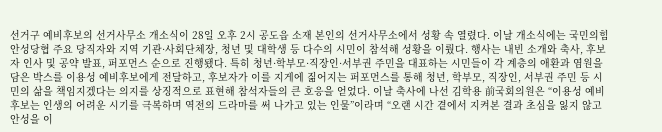선거구 예비후보의 선거사무소 개소식이 28일 오후 2시 공도읍 소재 본인의 선거사무소에서 성황 속 열렸다. 이날 개소식에는 국민의힘 안성당협 주요 당직자와 지역 기관·사회단체장, 청년 및 대학생 등 다수의 시민이 참석해 성황을 이뤘다. 행사는 내빈 소개와 축사, 후보자 인사 및 공약 발표, 퍼포먼스 순으로 진행됐다. 특히 청년·학부모·직장인·서부권 주민을 대표하는 시민들이 각 계층의 애환과 염원을 담은 박스를 이용성 예비후보에게 전달하고, 후보자가 이를 지게에 짊어지는 퍼포먼스를 통해 청년, 학부모, 직장인, 서부권 주민 등 시민의 삶을 책임지겠다는 의지를 상징적으로 표현해 참석자들의 큰 호응을 얻었다. 이날 축사에 나선 김학용 前국회의원은 “이용성 예비후보는 인생의 어려운 시기를 극복하며 역전의 드라마를 써 나가고 있는 인물”이라며 “오랜 시간 곁에서 지켜본 결과 초심을 잃지 않고 안성을 이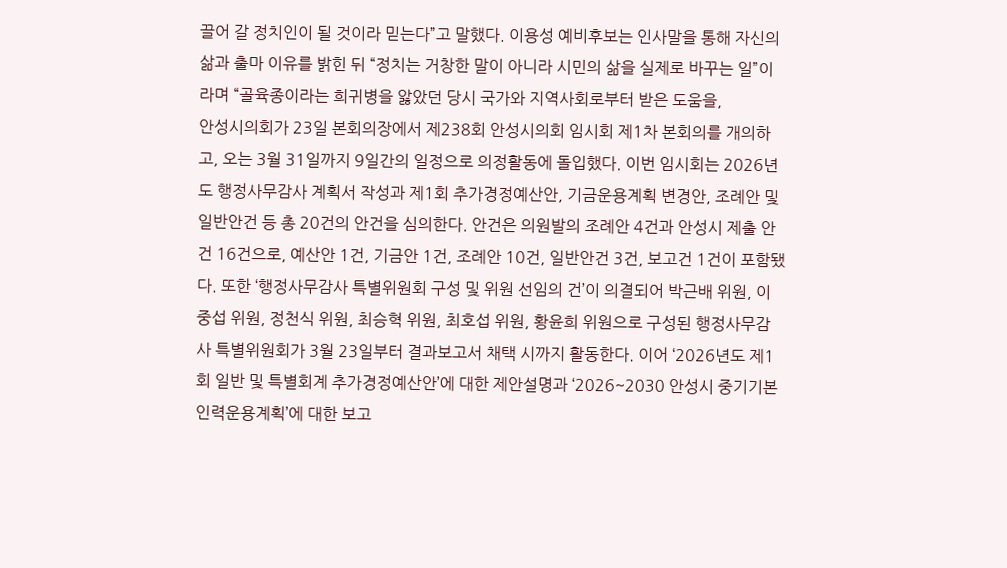끌어 갈 정치인이 될 것이라 믿는다”고 말했다. 이용성 예비후보는 인사말을 통해 자신의 삶과 출마 이유를 밝힌 뒤 “정치는 거창한 말이 아니라 시민의 삶을 실제로 바꾸는 일”이라며 “골육종이라는 희귀병을 앓았던 당시 국가와 지역사회로부터 받은 도움을,
안성시의회가 23일 본회의장에서 제238회 안성시의회 임시회 제1차 본회의를 개의하고, 오는 3월 31일까지 9일간의 일정으로 의정활동에 돌입했다. 이번 임시회는 2026년도 행정사무감사 계획서 작성과 제1회 추가경정예산안, 기금운용계획 변경안, 조례안 및 일반안건 등 총 20건의 안건을 심의한다. 안건은 의원발의 조례안 4건과 안성시 제출 안건 16건으로, 예산안 1건, 기금안 1건, 조례안 10건, 일반안건 3건, 보고건 1건이 포함됐다. 또한 ‘행정사무감사 특별위원회 구성 및 위원 선임의 건’이 의결되어 박근배 위원, 이중섭 위원, 정천식 위원, 최승혁 위원, 최호섭 위원, 황윤희 위원으로 구성된 행정사무감사 특별위원회가 3월 23일부터 결과보고서 채택 시까지 활동한다. 이어 ‘2026년도 제1회 일반 및 특별회계 추가경정예산안’에 대한 제안설명과 ‘2026~2030 안성시 중기기본 인력운용계획’에 대한 보고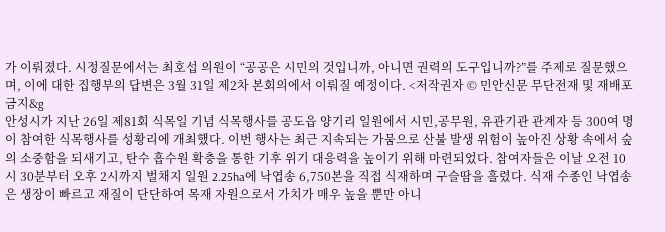가 이뤄졌다. 시정질문에서는 최호섭 의원이 “공공은 시민의 것입니까, 아니면 권력의 도구입니까?”를 주제로 질문했으며, 이에 대한 집행부의 답변은 3월 31일 제2차 본회의에서 이뤄질 예정이다. <저작권자 © 민안신문 무단전재 및 재배포금지&g
안성시가 지난 26일 제81회 식목일 기념 식목행사를 공도읍 양기리 일원에서 시민,공무원, 유관기관 관계자 등 300여 명이 참여한 식목행사를 성황리에 개최했다. 이번 행사는 최근 지속되는 가뭄으로 산불 발생 위험이 높아진 상황 속에서 숲의 소중함을 되새기고, 탄수 흡수원 확충을 통한 기후 위기 대응력을 높이기 위해 마련되었다. 참여자들은 이날 오전 10시 30분부터 오후 2시까지 벌채지 일원 2.25ha에 낙엽송 6,750본을 직접 식재하며 구슬땀을 흘렸다. 식재 수종인 낙엽송은 생장이 빠르고 재질이 단단하여 목재 자원으로서 가치가 매우 높을 뿐만 아니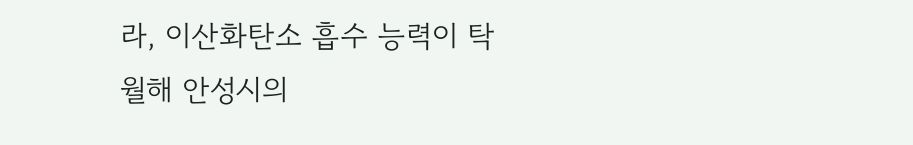라, 이산화탄소 흡수 능력이 탁월해 안성시의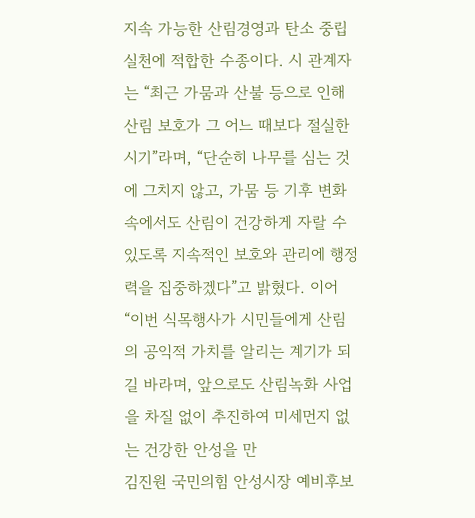지속 가능한 산림경영과 탄소 중립 실천에 적합한 수종이다. 시 관계자는 “최근 가뭄과 산불 등으로 인해 산림 보호가 그 어느 때보다 절실한 시기”라며, “단순히 나무를 심는 것에 그치지 않고, 가뭄 등 기후 변화 속에서도 산림이 건강하게 자랄 수 있도록 지속적인 보호와 관리에 행정력을 집중하겠다”고 밝혔다. 이어 “이번 식목행사가 시민들에게 산림의 공익적 가치를 알리는 계기가 되길 바라며, 앞으로도 산림녹화 사업을 차질 없이 추진하여 미세먼지 없는 건강한 안성을 만
김진원 국민의힘 안성시장 예비후보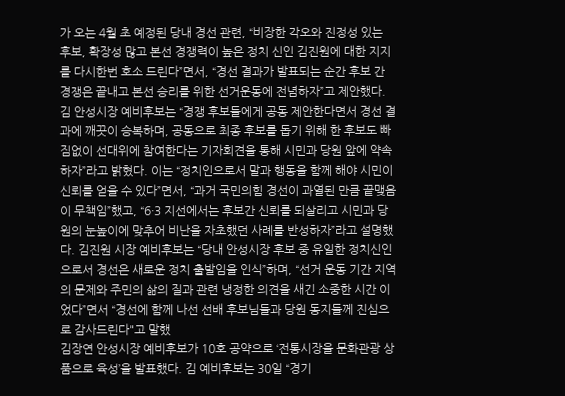가 오는 4월 초 예정된 당내 경선 관련, “비장한 각오와 진정성 있는 후보, 확장성 많고 본선 경쟁력이 높은 정치 신인 김진원에 대한 지지를 다시한번 호소 드린다”면서, “경선 결과가 발표되는 순간 후보 간 경쟁은 끝내고 본선 승리를 위한 선거운동에 전념하자”고 제안했다. 김 안성시장 예비후보는 “경쟁 후보들에게 공동 제안한다면서 경선 결과에 깨끗이 승복하며, 공동으로 최종 후보를 돕기 위해 한 후보도 빠짐없이 선대위에 참여한다는 기자회견을 통해 시민과 당원 앞에 약속하자”라고 밝혔다. 이는 “정치인으로서 말과 행동을 함께 해야 시민이 신뢰를 얻을 수 있다”면서, “과거 국민의힘 경선이 과열된 만큼 끝맺음이 무책임”했고, “6·3 지선에서는 후보간 신뢰를 되살리고 시민과 당원의 눈높이에 맞추어 비난을 자초했던 사례를 반성하자”라고 설명했다. 김진원 시장 예비후보는 “당내 안성시장 후보 중 유일한 정치신인으로서 경선은 새로운 정치 출발임을 인식”하며, “선거 운동 기간 지역의 문제와 주민의 삶의 질과 관련 냉정한 의견을 새긴 소중한 시간 이었다”면서 “경선에 함께 나선 선배 후보님들과 당원 동지들께 진심으로 감사드린다"고 말했
김장연 안성시장 예비후보가 10호 공약으로 ‘전통시장을 문화관광 상품으로 육성’을 발표했다. 김 예비후보는 30일 “경기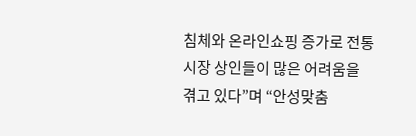침체와 온라인쇼핑 증가로 전통시장 상인들이 많은 어려움을 겪고 있다”며 “안성맞춤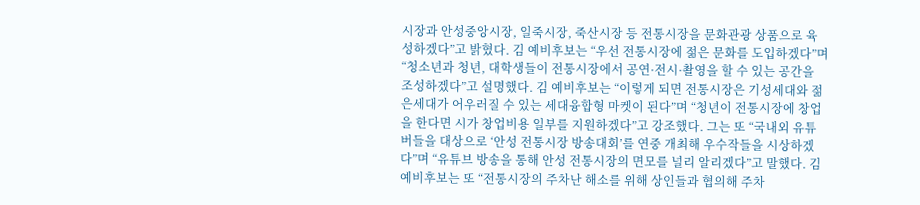시장과 안성중앙시장, 일죽시장, 죽산시장 등 전통시장을 문화관광 상품으로 육성하겠다”고 밝혔다. 김 예비후보는 “우선 전통시장에 젊은 문화를 도입하겠다”며 “청소년과 청년, 대학생들이 전통시장에서 공연·전시·촬영을 할 수 있는 공간을 조성하겠다”고 설명했다. 김 예비후보는 “이렇게 되면 전통시장은 기성세대와 젊은세대가 어우러질 수 있는 세대융합형 마켓이 된다”며 “청년이 전통시장에 창업을 한다면 시가 창업비용 일부를 지원하겠다”고 강조했다. 그는 또 “국내외 유튜버들을 대상으로 ‘안성 전통시장 방송대회’를 연중 개최해 우수작들을 시상하겠다”며 “유튜브 방송을 통해 안성 전통시장의 면모를 널리 알리겠다”고 말했다. 김 예비후보는 또 “전통시장의 주차난 해소를 위해 상인들과 협의해 주차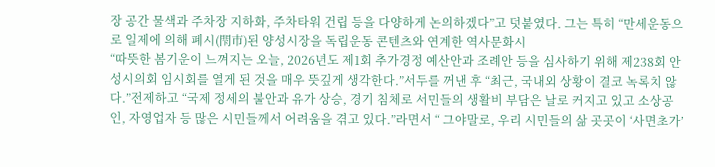장 공간 물색과 주차장 지하화, 주차타워 건립 등을 다양하게 논의하겠다”고 덧붙였다. 그는 특히 “만세운동으로 일제에 의해 폐시(閇市)된 양성시장을 독립운동 콘텐츠와 연계한 역사문화시
“따뜻한 봄기운이 느껴지는 오늘, 2026년도 제1회 추가경정 예산안과 조례안 등을 심사하기 위해 제238회 안성시의회 임시회를 열게 된 것을 매우 뜻깊게 생각한다.”서두를 꺼낸 후 “최근, 국내외 상황이 결코 녹록치 않다.”전제하고 “국제 정세의 불안과 유가 상승, 경기 침체로 서민들의 생활비 부담은 날로 커지고 있고 소상공인, 자영업자 등 많은 시민들께서 어려움을 겪고 있다.”라면서 “ 그야말로, 우리 시민들의 삶 곳곳이 ‘사면초가’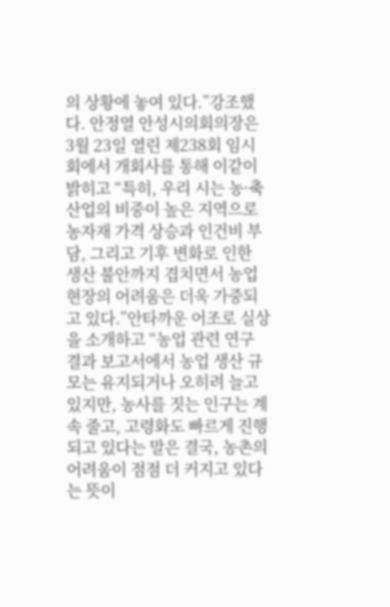의 상황에 놓여 있다.”강조했다. 안정열 안성시의회의장은 3월 23일 열린 제238회 임시회에서 개회사를 통해 이같이 밝히고 “특히, 우리 시는 농·축산업의 비중이 높은 지역으로 농자재 가격 상승과 인건비 부담, 그리고 기후 변화로 인한 생산 불안까지 겹치면서 농업 현장의 어려움은 더욱 가중되고 있다.”안타까운 어조로 실상을 소개하고 “농업 관련 연구 결과 보고서에서 농업 생산 규모는 유지되거나 오히려 늘고 있지만, 농사를 짓는 인구는 계속 줄고, 고령화도 빠르게 진행되고 있다는 말은 결국, 농촌의 어려움이 점점 더 커지고 있다는 뜻이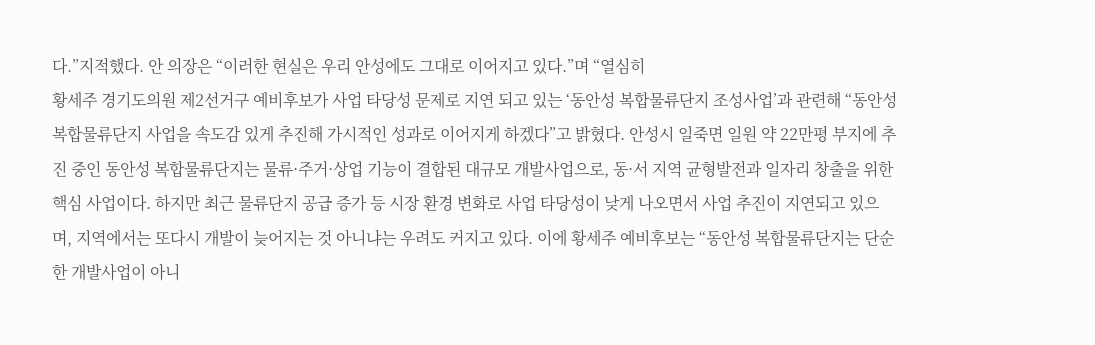다.”지적했다. 안 의장은 “이러한 현실은 우리 안성에도 그대로 이어지고 있다.”며 “열심히
황세주 경기도의원 제2선거구 예비후보가 사업 타당성 문제로 지연 되고 있는 ‘동안성 복합물류단지 조성사업’과 관련해 “동안성 복합물류단지 사업을 속도감 있게 추진해 가시적인 성과로 이어지게 하겠다”고 밝혔다. 안성시 일죽면 일원 약 22만평 부지에 추진 중인 동안성 복합물류단지는 물류·주거·상업 기능이 결합된 대규모 개발사업으로, 동·서 지역 균형발전과 일자리 창출을 위한 핵심 사업이다. 하지만 최근 물류단지 공급 증가 등 시장 환경 변화로 사업 타당성이 낮게 나오면서 사업 추진이 지연되고 있으며, 지역에서는 또다시 개발이 늦어지는 것 아니냐는 우려도 커지고 있다. 이에 황세주 예비후보는 “동안성 복합물류단지는 단순한 개발사업이 아니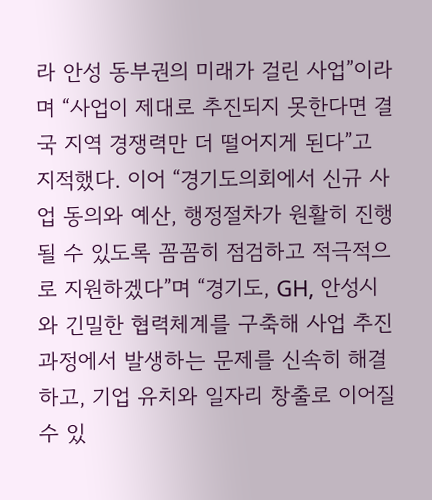라 안성 동부권의 미래가 걸린 사업”이라며 “사업이 제대로 추진되지 못한다면 결국 지역 경쟁력만 더 떨어지게 된다”고 지적했다. 이어 “경기도의회에서 신규 사업 동의와 예산, 행정절차가 원활히 진행될 수 있도록 꼼꼼히 점검하고 적극적으로 지원하겠다”며 “경기도, GH, 안성시와 긴밀한 협력체계를 구축해 사업 추진 과정에서 발생하는 문제를 신속히 해결하고, 기업 유치와 일자리 창출로 이어질 수 있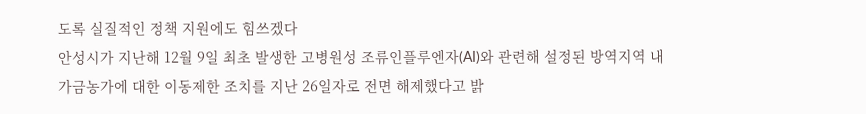도록 실질적인 정책 지원에도 힘쓰겠다
안성시가 지난해 12월 9일 최초 발생한 고병원성 조류인플루엔자(AI)와 관련해 설정된 방역지역 내 가금농가에 대한 이동제한 조치를 지난 26일자로 전면 해제했다고 밝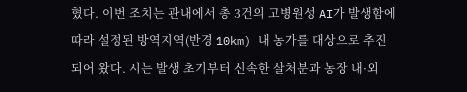혔다. 이번 조치는 관내에서 총 3건의 고병원성 AI가 발생함에 따라 설정된 방역지역(반경 10km) 내 농가를 대상으로 추진되어 왔다. 시는 발생 초기부터 신속한 살처분과 농장 내·외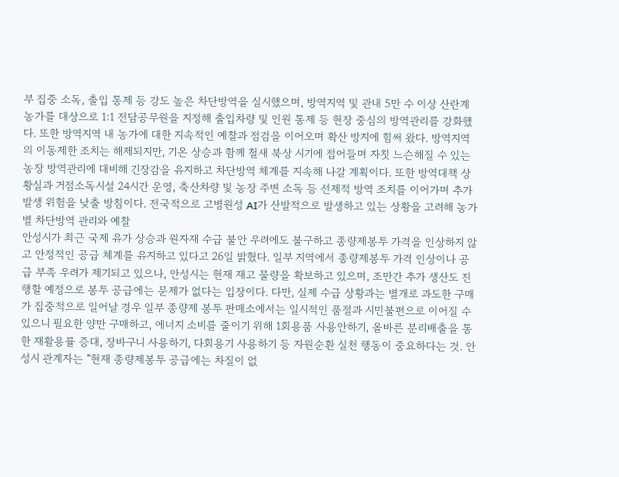부 집중 소독, 출입 통제 등 강도 높은 차단방역을 실시했으며, 방역지역 및 관내 5만 수 이상 산란계 농가를 대상으로 1:1 전담공무원을 지정해 출입차량 및 인원 통제 등 현장 중심의 방역관리를 강화했다. 또한 방역지역 내 농가에 대한 지속적인 예찰과 점검을 이어오며 확산 방지에 힘써 왔다. 방역지역의 이동제한 조치는 해제되지만, 기온 상승과 함께 철새 북상 시기에 접어들며 자칫 느슨해질 수 있는 농장 방역관리에 대비해 긴장감을 유지하고 차단방역 체계를 지속해 나갈 계획이다. 또한 방역대책 상황실과 거점소독시설 24시간 운영, 축산차량 및 농장 주변 소독 등 선제적 방역 조치를 이어가며 추가 발생 위험을 낮출 방침이다. 전국적으로 고병원성 AI가 산발적으로 발생하고 있는 상황을 고려해 농가별 차단방역 관리와 예찰
안성시가 최근 국제 유가 상승과 원자재 수급 불안 우려에도 불구하고 종량제봉투 가격을 인상하지 않고 안정적인 공급 체계를 유지하고 있다고 26일 밝혔다. 일부 지역에서 종량제봉투 가격 인상이나 공급 부족 우려가 제기되고 있으나, 안성시는 현재 재고 물량을 확보하고 있으며, 조만간 추가 생산도 진행할 예정으로 봉투 공급에는 문제가 없다는 입장이다. 다만, 실제 수급 상황과는 별개로 과도한 구매가 집중적으로 일어날 경우 일부 종량제 봉투 판매소에서는 일시적인 품절과 시민불편으로 이어질 수 있으니 필요한 양만 구매하고, 에너지 소비를 줄이기 위해 1회용품 사용안하기, 올바른 분리배출을 통한 재활용률 증대, 장바구니 사용하기, 다회용기 사용하기 등 자원순환 실천 행동이 중요하다는 것. 안성시 관계자는 “현재 종량제봉투 공급에는 차질이 없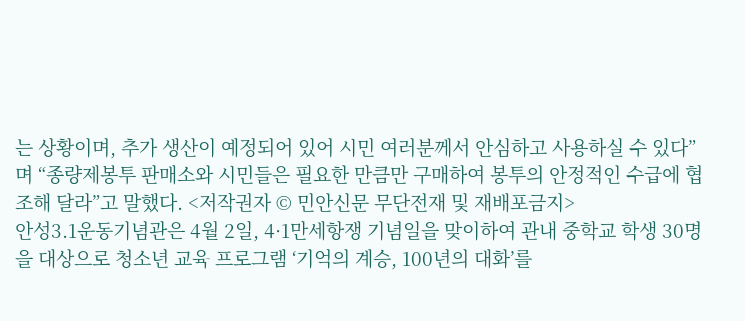는 상황이며, 추가 생산이 예정되어 있어 시민 여러분께서 안심하고 사용하실 수 있다”며 “종량제봉투 판매소와 시민들은 필요한 만큼만 구매하여 봉투의 안정적인 수급에 협조해 달라”고 말했다. <저작권자 © 민안신문 무단전재 및 재배포금지>
안성3.1운동기념관은 4월 2일, 4·1만세항쟁 기념일을 맞이하여 관내 중학교 학생 30명을 대상으로 청소년 교육 프로그램 ‘기억의 계승, 100년의 대화’를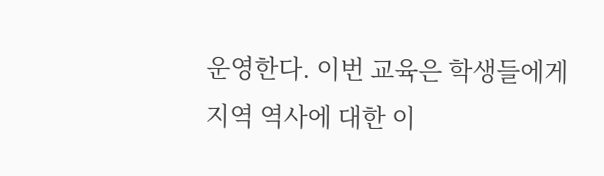운영한다. 이번 교육은 학생들에게 지역 역사에 대한 이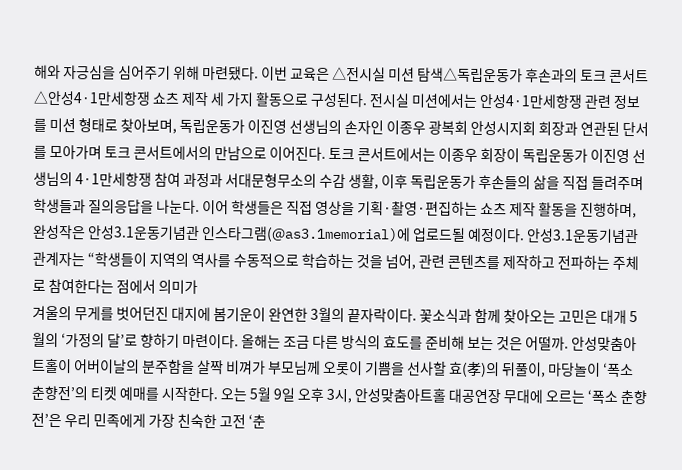해와 자긍심을 심어주기 위해 마련됐다. 이번 교육은 △전시실 미션 탐색△독립운동가 후손과의 토크 콘서트△안성4·1만세항쟁 쇼츠 제작 세 가지 활동으로 구성된다. 전시실 미션에서는 안성4·1만세항쟁 관련 정보를 미션 형태로 찾아보며, 독립운동가 이진영 선생님의 손자인 이종우 광복회 안성시지회 회장과 연관된 단서를 모아가며 토크 콘서트에서의 만남으로 이어진다. 토크 콘서트에서는 이종우 회장이 독립운동가 이진영 선생님의 4·1만세항쟁 참여 과정과 서대문형무소의 수감 생활, 이후 독립운동가 후손들의 삶을 직접 들려주며 학생들과 질의응답을 나눈다. 이어 학생들은 직접 영상을 기획·촬영·편집하는 쇼츠 제작 활동을 진행하며, 완성작은 안성3.1운동기념관 인스타그램(@as3.1memorial)에 업로드될 예정이다. 안성3.1운동기념관 관계자는 “학생들이 지역의 역사를 수동적으로 학습하는 것을 넘어, 관련 콘텐츠를 제작하고 전파하는 주체로 참여한다는 점에서 의미가
겨울의 무게를 벗어던진 대지에 봄기운이 완연한 3월의 끝자락이다. 꽃소식과 함께 찾아오는 고민은 대개 5월의 ‘가정의 달’로 향하기 마련이다. 올해는 조금 다른 방식의 효도를 준비해 보는 것은 어떨까. 안성맞춤아트홀이 어버이날의 분주함을 살짝 비껴가 부모님께 오롯이 기쁨을 선사할 효(孝)의 뒤풀이, 마당놀이 ‘폭소 춘향전’의 티켓 예매를 시작한다. 오는 5월 9일 오후 3시, 안성맞춤아트홀 대공연장 무대에 오르는 ‘폭소 춘향전’은 우리 민족에게 가장 친숙한 고전 ‘춘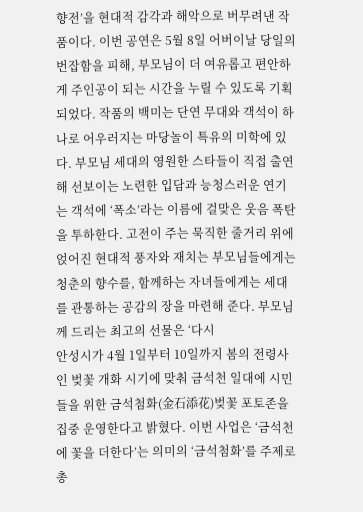향전’을 현대적 감각과 해악으로 버무려낸 작품이다. 이번 공연은 5월 8일 어버이날 당일의 번잡함을 피해, 부모님이 더 여유롭고 편안하게 주인공이 되는 시간을 누릴 수 있도록 기획되었다. 작품의 백미는 단연 무대와 객석이 하나로 어우러지는 마당놀이 특유의 미학에 있다. 부모님 세대의 영원한 스타들이 직접 출연해 선보이는 노련한 입담과 능청스러운 연기는 객석에 ‘폭소’라는 이름에 걸맞은 웃음 폭탄을 투하한다. 고전이 주는 묵직한 줄거리 위에 얹어진 현대적 풍자와 재치는 부모님들에게는 청춘의 향수를, 함께하는 자녀들에게는 세대를 관통하는 공감의 장을 마련해 준다. 부모님께 드리는 최고의 선물은 ‘다시
안성시가 4월 1일부터 10일까지 봄의 전령사인 벚꽃 개화 시기에 맞춰 금석천 일대에 시민들을 위한 금석첨화(金石添花)벚꽃 포토존을 집중 운영한다고 밝혔다. 이번 사업은 ‘금석천에 꽃을 더한다’는 의미의 ‘금석첨화’를 주제로 총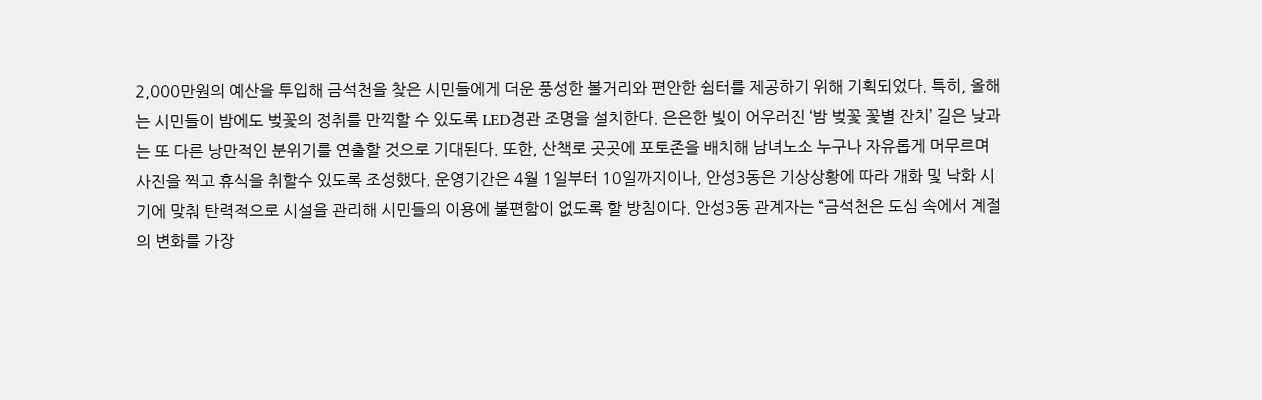2,000만원의 예산을 투입해 금석천을 찾은 시민들에게 더운 풍성한 볼거리와 편안한 쉼터를 제공하기 위해 기획되었다. 특히, 올해는 시민들이 밤에도 벚꽃의 정취를 만끽할 수 있도록 LED경관 조명을 설치한다. 은은한 빛이 어우러진 ‘밤 벚꽃 꽃별 잔치’ 길은 낮과는 또 다른 낭만적인 분위기를 연출할 것으로 기대된다. 또한, 산책로 곳곳에 포토존을 배치해 남녀노소 누구나 자유롭게 머무르며 사진을 찍고 휴식을 취할수 있도록 조성했다. 운영기간은 4월 1일부터 10일까지이나, 안성3동은 기상상황에 따라 개화 및 낙화 시기에 맞춰 탄력적으로 시설을 관리해 시민들의 이용에 불편함이 없도록 할 방침이다. 안성3동 관계자는 “금석천은 도심 속에서 계절의 변화를 가장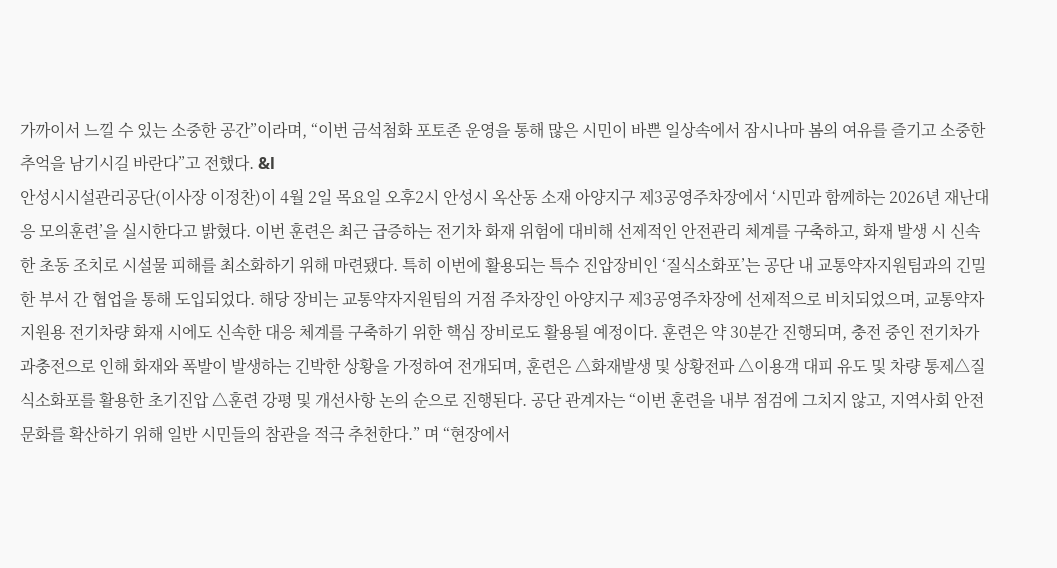가까이서 느낄 수 있는 소중한 공간”이라며, “이번 금석첨화 포토존 운영을 통해 많은 시민이 바쁜 일상속에서 잠시나마 봄의 여유를 즐기고 소중한 추억을 남기시길 바란다”고 전했다. &l
안성시시설관리공단(이사장 이정찬)이 4월 2일 목요일 오후2시 안성시 옥산동 소재 아양지구 제3공영주차장에서 ‘시민과 함께하는 2026년 재난대응 모의훈련’을 실시한다고 밝혔다. 이번 훈련은 최근 급증하는 전기차 화재 위험에 대비해 선제적인 안전관리 체계를 구축하고, 화재 발생 시 신속한 초동 조치로 시설물 피해를 최소화하기 위해 마련됐다. 특히 이번에 활용되는 특수 진압장비인 ‘질식소화포’는 공단 내 교통약자지원팀과의 긴밀한 부서 간 협업을 통해 도입되었다. 해당 장비는 교통약자지원팀의 거점 주차장인 아양지구 제3공영주차장에 선제적으로 비치되었으며, 교통약자 지원용 전기차량 화재 시에도 신속한 대응 체계를 구축하기 위한 핵심 장비로도 활용될 예정이다. 훈련은 약 30분간 진행되며, 충전 중인 전기차가 과충전으로 인해 화재와 폭발이 발생하는 긴박한 상황을 가정하여 전개되며, 훈련은 △화재발생 및 상황전파 △이용객 대피 유도 및 차량 통제△질식소화포를 활용한 초기진압 △훈련 강평 및 개선사항 논의 순으로 진행된다. 공단 관계자는 “이번 훈련을 내부 점검에 그치지 않고, 지역사회 안전문화를 확산하기 위해 일반 시민들의 참관을 적극 추천한다.” 며 “현장에서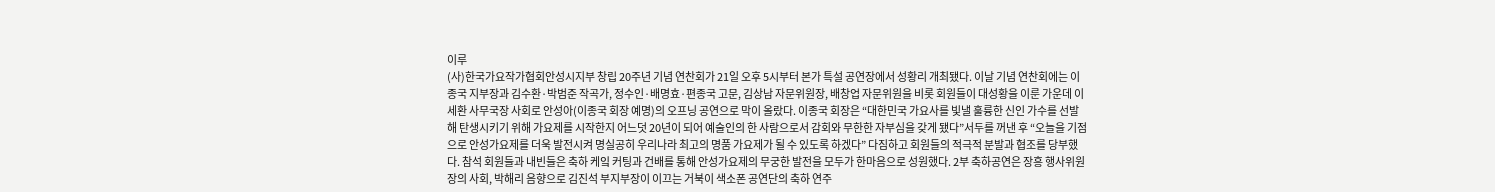이루
(사)한국가요작가협회안성시지부 창립 20주년 기념 연찬회가 21일 오후 5시부터 본가 특설 공연장에서 성황리 개최됐다. 이날 기념 연찬회에는 이종국 지부장과 김수환·박범준 작곡가, 정수인·배명효·편종국 고문, 김상남 자문위원장, 배창업 자문위원을 비롯 회원들이 대성황을 이룬 가운데 이세환 사무국장 사회로 안성아(이종국 회장 예명)의 오프닝 공연으로 막이 올랐다. 이종국 회장은 “대한민국 가요사를 빛낼 훌륭한 신인 가수를 선발해 탄생시키기 위해 가요제를 시작한지 어느덧 20년이 되어 예술인의 한 사람으로서 감회와 무한한 자부심을 갖게 됐다”서두를 꺼낸 후 “오늘을 기점으로 안성가요제를 더욱 발전시켜 명실공히 우리나라 최고의 명품 가요제가 될 수 있도록 하겠다” 다짐하고 회원들의 적극적 분발과 협조를 당부했다. 참석 회원들과 내빈들은 축하 케잌 커팅과 건배를 통해 안성가요제의 무궁한 발전을 모두가 한마음으로 성원했다. 2부 축하공연은 장흥 행사위원장의 사회, 박해리 음향으로 김진석 부지부장이 이끄는 거북이 색소폰 공연단의 축하 연주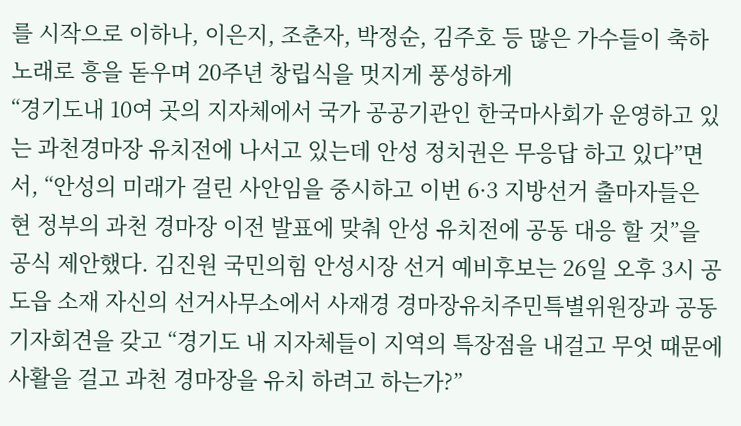를 시작으로 이하나, 이은지, 조춘자, 박정순, 김주호 등 많은 가수들이 축하 노래로 흥을 돋우며 20주년 창립식을 멋지게 풍성하게
“경기도내 10여 곳의 지자체에서 국가 공공기관인 한국마사회가 운영하고 있는 과천경마장 유치전에 나서고 있는데 안성 정치권은 무응답 하고 있다”면서, “안성의 미래가 걸린 사안임을 중시하고 이번 6·3 지방선거 출마자들은 현 정부의 과천 경마장 이전 발표에 맞춰 안성 유치전에 공동 대응 할 것”을 공식 제안했다. 김진원 국민의힘 안성시장 선거 예비후보는 26일 오후 3시 공도읍 소재 자신의 선거사무소에서 사재경 경마장유치주민특별위원장과 공동 기자회견을 갖고 “경기도 내 지자체들이 지역의 특장점을 내걸고 무엇 때문에 사활을 걸고 과천 경마장을 유치 하려고 하는가?”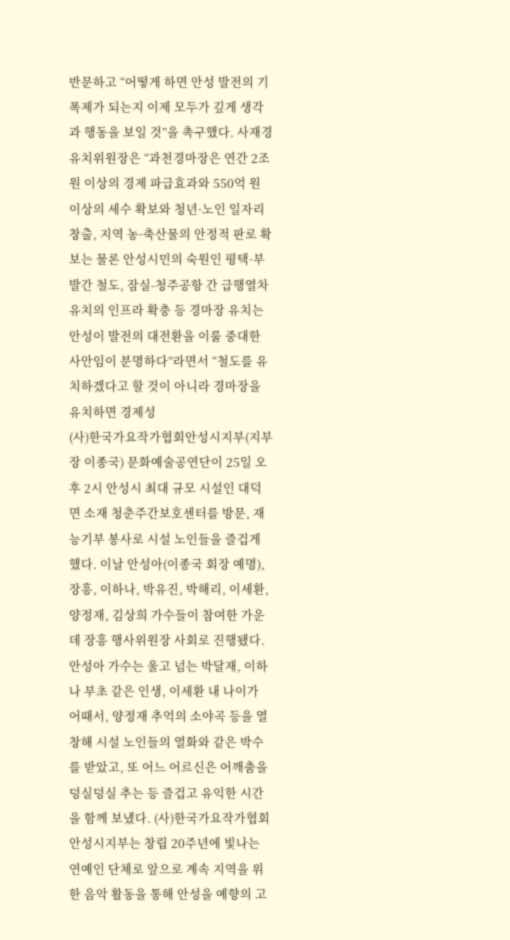반문하고 “어떻게 하면 안성 발전의 기폭제가 되는지 이제 모두가 깊게 생각과 행동을 보일 것”을 촉구했다. 사재경 유치위원장은 “과천경마장은 연간 2조 원 이상의 경제 파급효과와 550억 원 이상의 세수 확보와 청년·노인 일자리 창출, 지역 농·축산물의 안정적 판로 확보는 물론 안성시민의 숙원인 평택·부발간 철도, 잠실-청주공항 간 급행열차 유치의 인프라 확충 등 경마장 유치는 안성이 발전의 대전환을 이룰 중대한 사안임이 분명하다”라면서 “철도를 유치하겠다고 할 것이 아니라 경마장을 유치하면 경제성
(사)한국가요작가협회안성시지부(지부장 이종국) 문화예술공연단이 25일 오후 2시 안성시 최대 규모 시설인 대덕면 소재 청춘주간보호센터를 방문, 재능기부 봉사로 시설 노인들을 즐겁게 했다. 이날 안성아(이종국 회장 예명), 장흥, 이하나, 박유진, 박해리, 이세환, 양정재, 김상희 가수들이 참여한 가운데 장흥 행사위원장 사회로 진행됐다. 안성아 가수는 울고 넘는 박달재, 이하나 부초 같은 인생, 이세환 내 나이가 어때서, 양정재 추억의 소야곡 등을 열창해 시설 노인들의 열화와 같은 박수를 받았고, 또 어느 어르신은 어깨춤을 덩실덩실 추는 등 즐겁고 유익한 시간을 함께 보냈다. (사)한국가요작가협회안성시지부는 창립 20주년에 빛나는 연예인 단체로 앞으로 계속 지역을 위한 음악 활동을 통해 안성을 예향의 고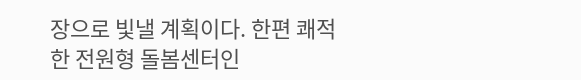장으로 빛낼 계획이다. 한편 쾌적한 전원형 돌봄센터인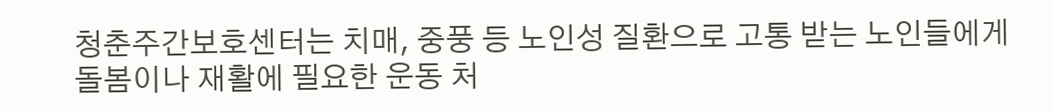청춘주간보호센터는 치매, 중풍 등 노인성 질환으로 고통 받는 노인들에게 돌봄이나 재활에 필요한 운동 처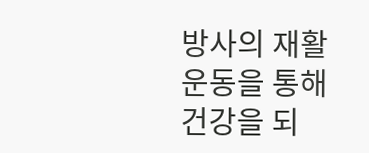방사의 재활 운동을 통해 건강을 되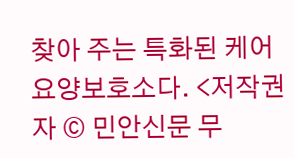찾아 주는 특화된 케어 요양보호소다. <저작권자 © 민안신문 무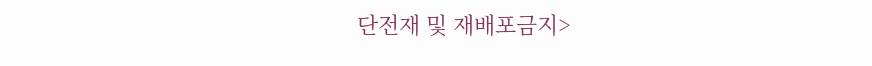단전재 및 재배포금지>